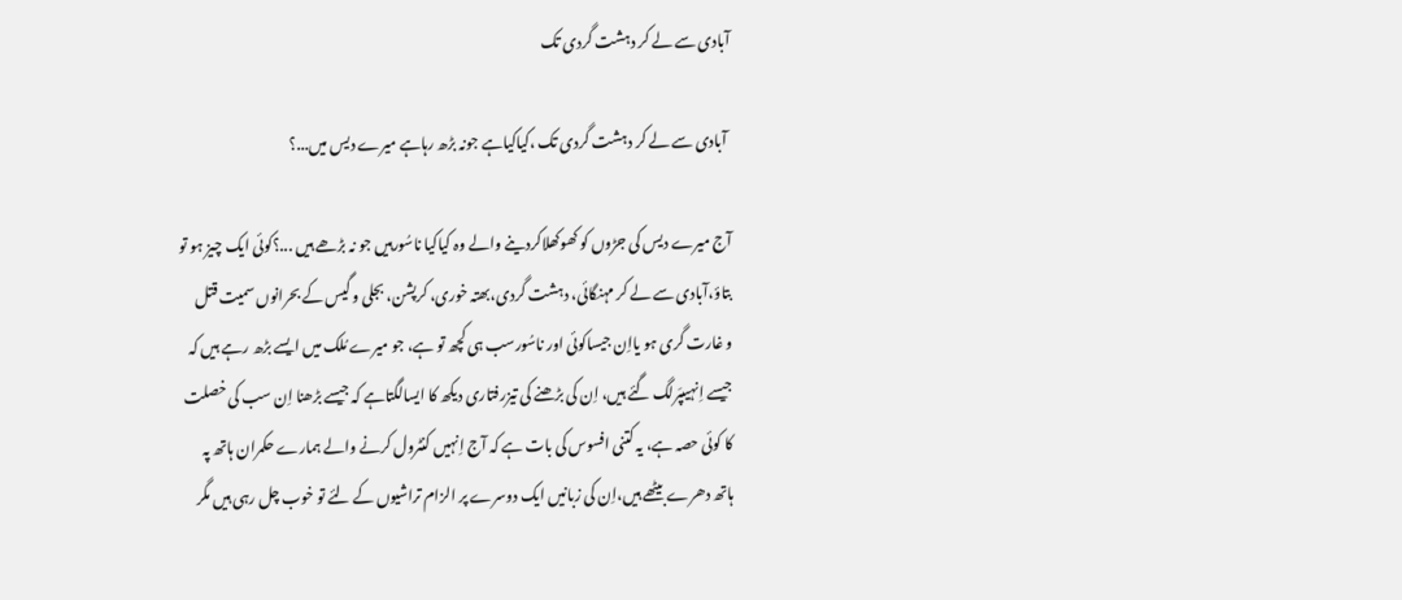آبادی سے لے کر دہشت گردی تک

 آبادی سے لے کر دہشت گردی تک ،کیاکیاہے جونہ بڑھ رہاہے میرے دیس میں...؟

آج میرے دیس کی جڑوں کو کھوکھلاکردینے والے وہ کیاکیا ناسُورہیں جو نہ بڑھے ہیں ...؟کوئی ایک چیز ہو تو بتاؤ،آبادی سے لے کر مہنگائی، دہشت گردی،بھتہ خوری، کرپشن، بجلی و گیس کے بحرانوں سمیت قتل و غارت گری ہو یااِن جیساکوئی اور ناسُورسب ہی کچھ تو ہے، جو میرے مُلک میں ایسے بڑھ رہے ہیں کہ جیسے اِنہیںپَرلگ گئے ہیں، اِن کی بڑھنے کی تیزرفتاری دیکھ کا ایسالگتاہے کہ جیسے بڑھنا اِن سب کی خصلت کا کوئی حصہ ہے، یہ کتنی افسوس کی بات ہے کہ آج اِنہیں کنٹرول کرنے والے ہمارے حکمران ہاتھ پہ ہاتھ دھرے بیٹھے ہیں،اِن کی زبانیں ایک دوسرے پر الزام تراشیوں کے لئے تو خوب چل رہی ہیں مگر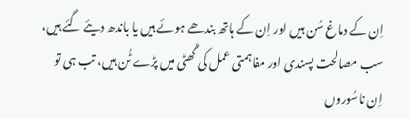اِن کے دماغ سُن ہیں اور اِن کے ہاتھ بندھے ہوئے ہیں یا باندھ دیئے گئے ہیں، سب مصالحت پسندی اور مفاہمتی عمل کی گُھٹی میں پڑے ٹُن ہیں، تب ہی تو اِن ناسُوروں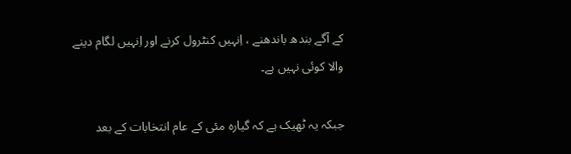کے آگے بندھ باندھنے ، اِنہیں کنٹرول کرنے اور اِنہیں لگام دینے والا کوئی نہیں ہے۔

جبکہ یہ ٹھیک ہے کہ گیارہ مئی کے عام انتخابات کے بعد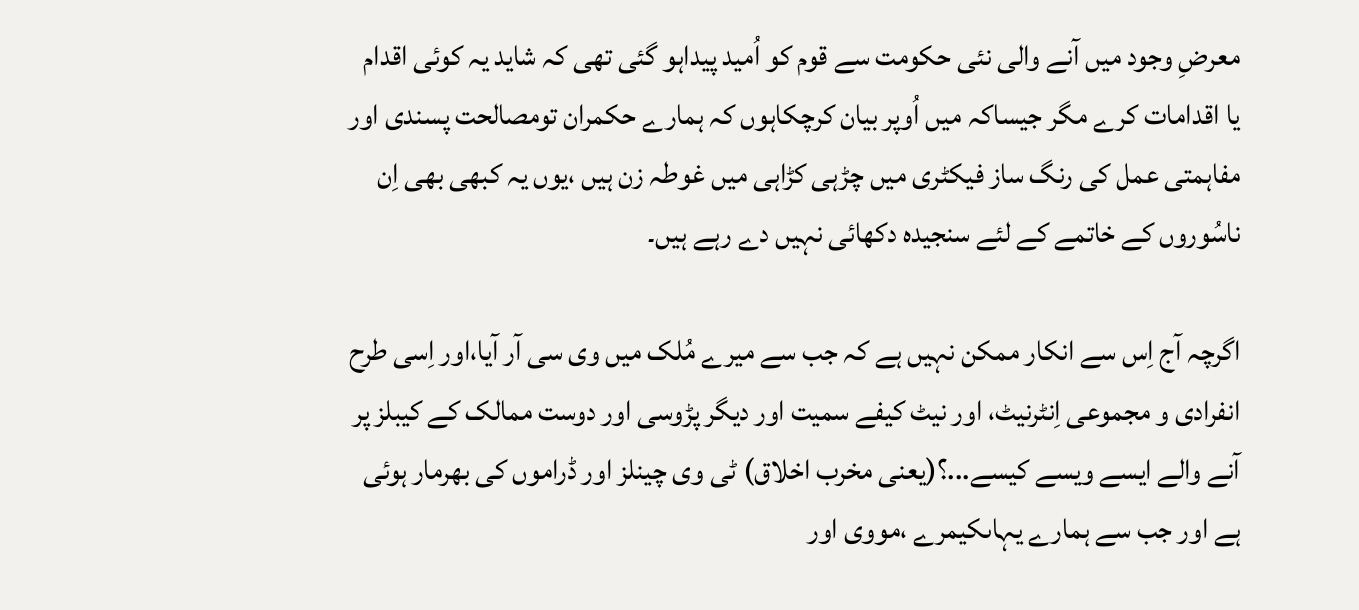معرضِ وجود میں آنے والی نئی حکومت سے قوم کو اُمید پیداہو گئی تھی کہ شاید یہ کوئی اقدام یا اقدامات کرے مگر جیساکہ میں اُوپر بیان کرچکاہوں کہ ہمارے حکمران تومصالحت پسندی اور مفاہمتی عمل کی رنگ ساز فیکٹری میں چڑہی کڑاہی میں غوطہ زن ہیں ،یوں یہ کبھی بھی اِن ناسُوروں کے خاتمے کے لئے سنجیدہ دکھائی نہیں دے رہے ہیں۔

اگرچہ آج اِس سے انکار ممکن نہیں ہے کہ جب سے میرے مُلک میں وی سی آر آیا،اور اِسی طرح انفرادی و مجموعی اِنٹرنیٹ، اور نیٹ کیفے سمیت اور دیگر پڑوسی اور دوست ممالک کے کیبلز پر آنے والے ایسے ویسے کیسے...؟(یعنی مخرب اخلاق) ٹی وی چینلز اور ڈراموں کی بھرمار ہوئی ہے اور جب سے ہمارے یہاںکیمرے ،مووی اور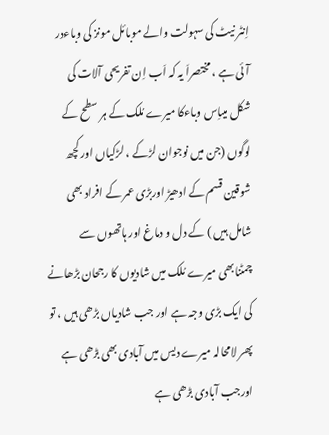اِنٹر نیٹ کی سہولت والے موبائل مونز کی وباءدر آئی ہے ، مختصراَ یہ کہ اَب اِن تفریحی آلات کی شکل میںاِس وباءکا میرے مُلک کے ہر سطح کے لوگوں (جن میں نوجوان لڑکے ، لڑکیاں اور کچھ شوقین قسم کے ادھیڑ اوربڑی عمر کے افراد بھی شامل ہیں ) کے دل و دماغ اور ہاتھوں سے چمٹنابھی میرے مُلک میں شادیوں کا رجحان بڑھانے کی ایک بڑی وجہ ہے اور جب شادیاں بڑھی ہیں ، تو پھر لامحالہ میرے دیس میں آبادی بھی بڑھی ہے اورجب آبادی بڑھی ہے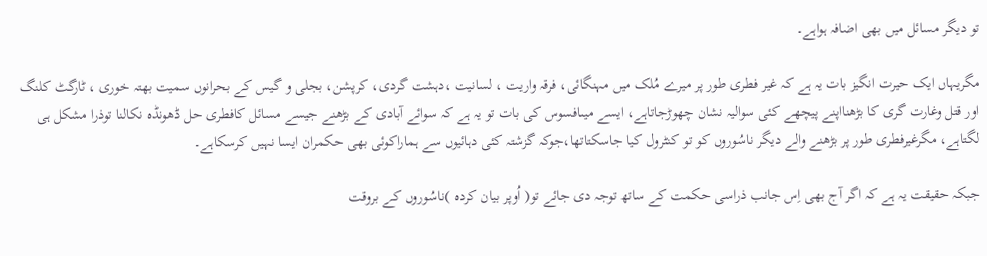تو دیگر مسائل میں بھی اضافہ ہواہے۔

مگریہاں ایک حیرت انگیز بات یہ ہے کہ غیر فطری طور پر میرے مُلک میں مہنگائی، فرقہ واریت ، لسانیت ،دہشت گردی، کرپشن، بجلی و گیس کے بحرانوں سمیت بھتہ خوری ، ٹارگٹ کلنگ اور قتل وغارت گری کا بڑھنااپنے پیچھے کئی سوالیہ نشان چھوڑجاتاہے، ایسے میںافسوس کی بات تو یہ ہے کہ سوائے آبادی کے بڑھنے جیسے مسائل کافطری حل ڈھونڈہ نکالنا توذرا مشکل ہی لگتاہے، مگرغیرفطری طور پر بڑھنے والے دیگر ناسُوروں کو تو کنٹرول کیا جاسکتاتھا،جوکہ گزشتہ کئی دہائیوں سے ہماراکوئی بھی حکمران ایسا نہیں کرسکاہے۔

جبکہ حقیقت یہ ہے کہ اگر آج بھی اِس جانب ذراسی حکمت کے ساتھ توجہ دی جائے تو( اُوپر بیان کردہ )ناسُوروں کے بروقت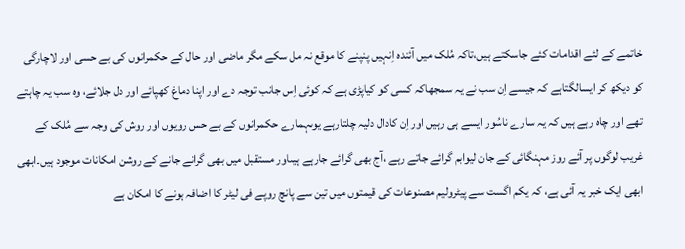خاتمے کے لئے اقدامات کئے جاسکتے ہیں،تاکہ مُلک میں آئندہ اِنہیں پنپنے کا موقع نہ مل سکے مگر ماضی اور حال کے حکمرانوں کی بے حسی اور لاچارگی کو دیکھ کر ایسالگتاہے کہ جیسے اِن سب نے یہ سمجھاکہ کسی کو کیاپڑی ہے کہ کوئی اِس جانب توجہ دے اور اپنا دماغ کھپائے اور دل جلائے، وہ سب یہ چاہتے تھے اور چاہ رہے ہیں کہ یہ سارے ناسُور ایسے ہی رہیں اور اِن کادال دلیہ چلتارہے یوںہمارے حکمرانوں کے بے حس رویوں اور روش کی وجہ سے مُلک کے غریب لوگوں پر آئے روز مہنگائی کے جان لیوابم گرائے جاتے رہے ،آج بھی گرائے جارہے ہیںاور مستقبل میں بھی گرانے جانے کے روشن امکانات موجود ہیں۔ابھی ابھی ایک خبر یہ آئی ہے، کہ یکم اگست سے پیٹرولیم مصنوعات کی قیمتوں میں تین سے پانچ روپے فی لیٹر کا اضافہ ہونے کا امکان ہے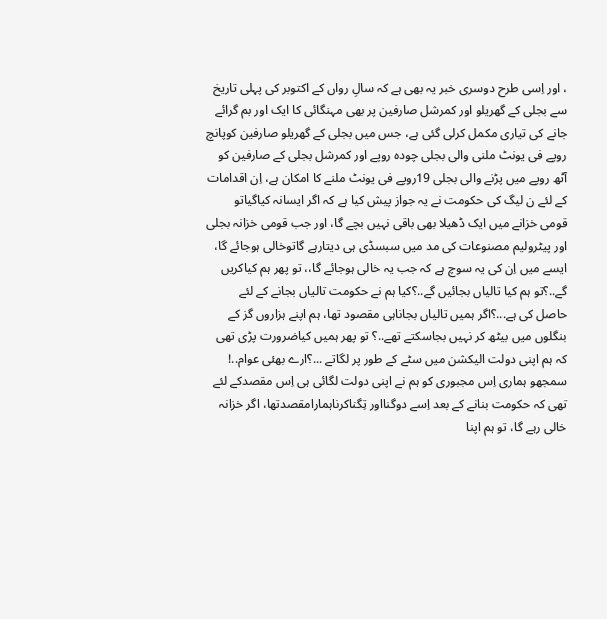، اور اِسی طرح دوسری خبر یہ بھی ہے کہ سالِ رواں کے اکتوبر کی پہلی تاریخ سے بجلی کے گھریلو اور کمرشل صارفین پر بھی مہنگائی کا ایک اور بم گرائے جانے کی تیاری مکمل کرلی گئی ہے، جس میں بجلی کے گھریلو صارفین کوپانچ روپے فی یونٹ ملنی والی بجلی چودہ روپے اور کمرشل بجلی کے صارفین کو آٹھ روپے میں پڑنے والی بجلی 19روپے فی یونٹ ملنے کا امکان ہے، اِن اقدامات کے لئے ن لیگ کی حکومت نے یہ جواز پیش کیا ہے کہ اگر ایسانہ کیاگیاتو قومی خزانے میں ایک ڈھیلا بھی باقی نہیں بچے گا، اور جب قومی خزانہ بجلی اور پیٹرولیم مصنوعات کی مد میں سبسڈی ہی دیتارہے گاتوخالی ہوجائے گا، ایسے میں اِن کی یہ سوچ ہے کہ جب یہ خالی ہوجائے گا،، تو پھر ہم کیاکریں گے..؟تو ہم کیا تالیاں بجائیں گے..؟کیا ہم نے حکومت تالیاں بجانے کے لئے حاصل کی ہے...؟اگر ہمیں تالیاں بجاناہی مقصود تھا، ہم اپنے ہزاروں گز کے بنگلوں میں بیٹھ کر نہیں بجاسکتے تھے..؟ تو پھر ہمیں کیاضرورت پڑی تھی کہ ہم اپنی دولت الیکشن میں سٹے کے طور پر لگاتے ...؟ارے بھئی عوام..! سمجھو ہماری اِس مجبوری کو ہم نے اپنی دولت لگائی ہی اِس مقصدکے لئے تھی کہ حکومت بنانے کے بعد اِسے دوگنااور تِگناکرناہمارامقصدتھا، اگر خزانہ خالی رہے گا، تو ہم اپنا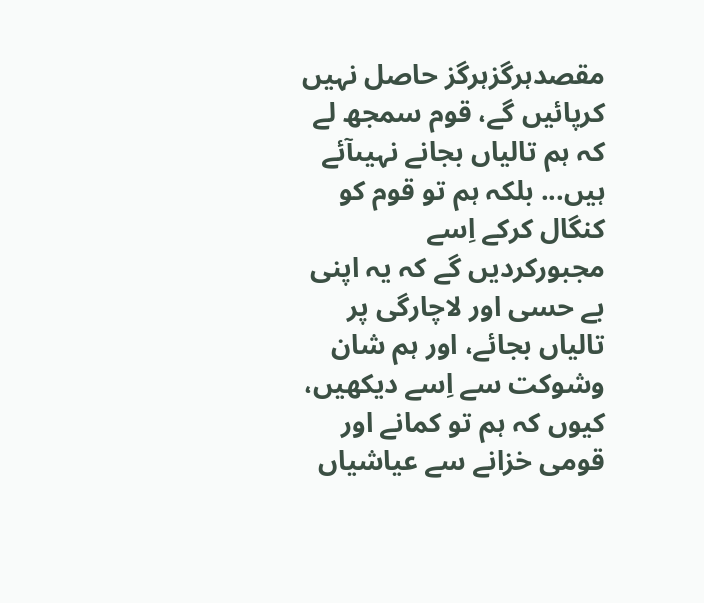مقصدہرگزہرگز حاصل نہیں کرپائیں گے، قوم سمجھ لے کہ ہم تالیاں بجانے نہیںآئے ہیں... بلکہ ہم تو قوم کو کنگال کرکے اِسے مجبورکردیں گے کہ یہ اپنی بے حسی اور لاچارگی پر تالیاں بجائے، اور ہم شان وشوکت سے اِسے دیکھیں، کیوں کہ ہم تو کمانے اور قومی خزانے سے عیاشیاں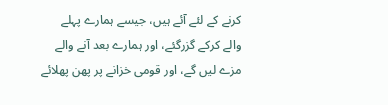کرنے کے لئے آئے ہیں، جیسے ہمارے پہلے والے کرکے گزرگئے، اور ہمارے بعد آنے والے مزے لیں گے، اور قومی خزانے پر پھن پھلائے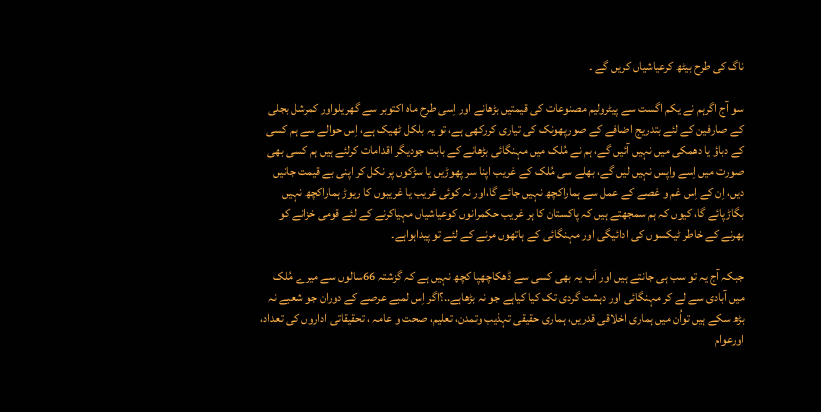ناگ کی طرح بیٹھ کرعیاشیاں کریں گے ۔

سو آج اگرہم نے یکم اگست سے پیٹرولیم مصنوعات کی قیمتیں بڑھانے اور اِسی طرح ماہ اکتوبر سے گھریلواور کمرشل بجلی کے صارفین کے لئے بتدریج اضافے کے صورپھونک کی تیاری کررکھی ہے، تو یہ بلکل ٹھیک ہے، اِس حوالے سے ہم کسی کے دباؤ یا دھمکی میں نہیں آئیں گے، ہم نے مُلک میں مہنگائی بڑھانے کے بابت جودیگر اقدامات کرلئے ہیں ہم کسی بھی صورت میں اِسے واپس نہیں لیں گے، بھلے سی مُلک کے غریب اپنا سر پھوڑیں یا سڑکوں پر نکل کر اپنی بے قیمت جانیں دیں، اِن کے اِس غم و غصے کے عمل سے ہماراکچھ نہیں جائے گا،اور نہ کوئی غریب یا غریبوں کا ریوڑ ہماراکچھ نہیں بگاڑپائے گا، کیوں کہ ہم سمجھتے ہیں کہ پاکستان کا ہر غریب حکمرانوں کوعیاشیاں مہیاکرنے کے لئے قومی خزانے کو بھرنے کے خاطر ٹیکسوں کی ادائیگی اور مہنگائی کے ہاتھوں مرنے کے لئے تو پیداہواہے۔

جبکہ آج یہ تو سب ہی جانتے ہیں اور اَب یہ بھی کسی سے ڈھکاچھپا کچھ نہیں ہے کہ گزشتہ 66سالوں سے میرے مُلک میں آبادی سے لے کر مہنگائی اور دہشت گردی تک کیا کیاہے جو نہ بڑھاہے..؟اگر اِس لمبے عرصے کے دوران جو شعبے نہ بڑھ سکے ہیں تواُن میں ہماری اخلاقی قدریں، ہماری حقیقی تہذیب وتمدن، تعلیم، صحت و عامہ ، تحقیقاتی اداروں کی تعداد، اورعوام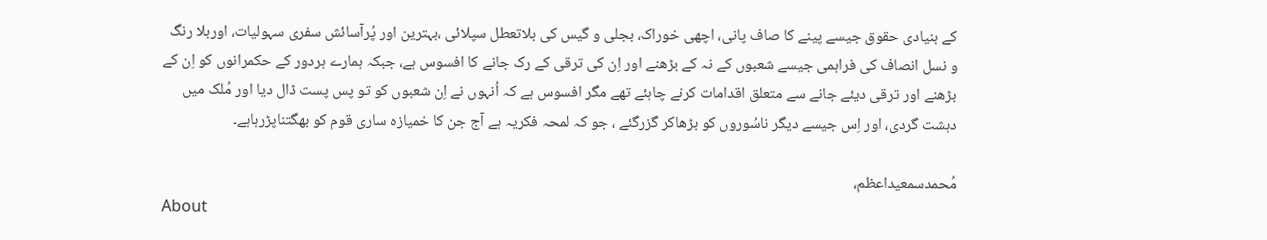کے بنیادی حقوق جیسے پینے کا صاف پانی، اچھی خوراک، بجلی و گیس کی بلاتعطل سپلائی ،بہترین اور پُرآسائش سفری سہولیات، اوربلا رنگ و نسل انصاف کی فراہمی جیسے شعبوں کے نہ کے بڑھنے اور اِن کی ترقی کے رک جانے کا افسوس ہے، جبکہ ہمارے ہردور کے حکمرانوں کو اِن کے بڑھنے اور ترقی دیئے جانے سے متعلق اقدامات کرنے چاہئے تھے مگر افسوس ہے کہ اُنہوں نے اِن شعبوں کو تو پس پست ڈال دیا اور مُلک میں دہشت گردی، اور اِس جیسے دیگر ناسُوروں کو بڑھاکر گزرگئے ، جو کہ لمحہ فکریہ ہے آج جن کا خمیازہ ساری قوم کو بھگتناپڑرہاہے۔

مُحمدسمعیداعظم،
About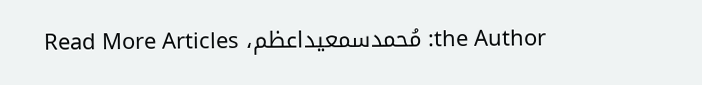the Author: مُحمدسمعیداعظم، Read More Articles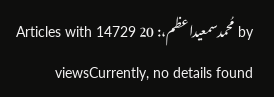by مُحمدسمعیداعظم،: 20 Articles with 14729 viewsCurrently, no details found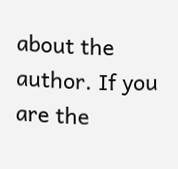about the author. If you are the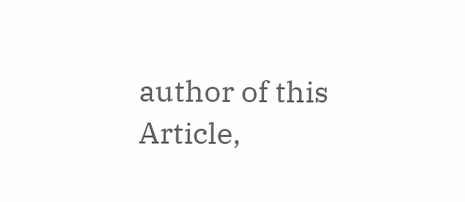author of this Article,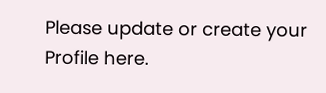Please update or create your Profile here.